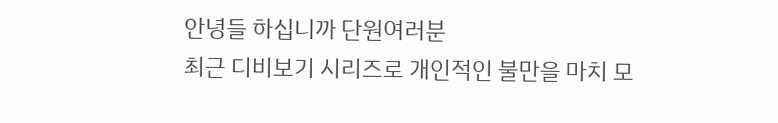안녕들 하십니까 단원여러분
최근 디비보기 시리즈로 개인적인 불만을 마치 모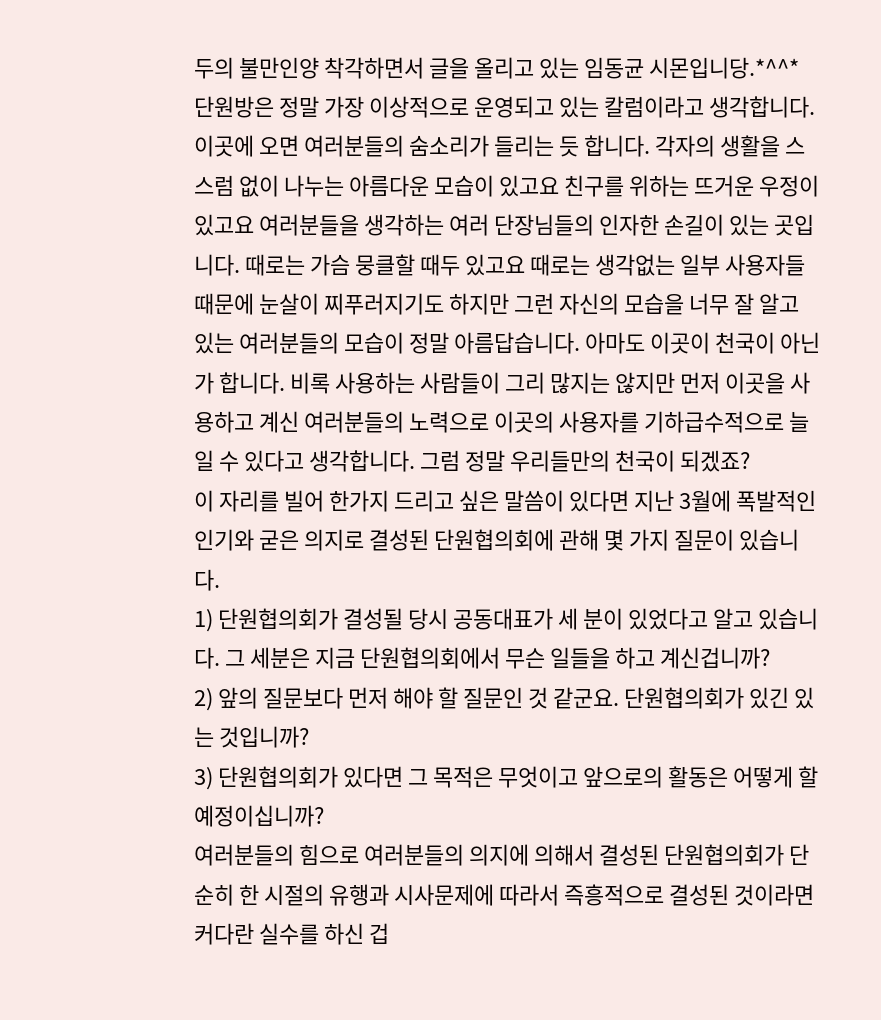두의 불만인양 착각하면서 글을 올리고 있는 임동균 시몬입니당.*^^*
단원방은 정말 가장 이상적으로 운영되고 있는 칼럼이라고 생각합니다.
이곳에 오면 여러분들의 숨소리가 들리는 듯 합니다. 각자의 생활을 스스럼 없이 나누는 아름다운 모습이 있고요 친구를 위하는 뜨거운 우정이 있고요 여러분들을 생각하는 여러 단장님들의 인자한 손길이 있는 곳입니다. 때로는 가슴 뭉클할 때두 있고요 때로는 생각없는 일부 사용자들때문에 눈살이 찌푸러지기도 하지만 그런 자신의 모습을 너무 잘 알고 있는 여러분들의 모습이 정말 아름답습니다. 아마도 이곳이 천국이 아닌가 합니다. 비록 사용하는 사람들이 그리 많지는 않지만 먼저 이곳을 사용하고 계신 여러분들의 노력으로 이곳의 사용자를 기하급수적으로 늘일 수 있다고 생각합니다. 그럼 정말 우리들만의 천국이 되겠죠?
이 자리를 빌어 한가지 드리고 싶은 말씀이 있다면 지난 3월에 폭발적인 인기와 굳은 의지로 결성된 단원협의회에 관해 몇 가지 질문이 있습니다.
1) 단원협의회가 결성될 당시 공동대표가 세 분이 있었다고 알고 있습니다. 그 세분은 지금 단원협의회에서 무슨 일들을 하고 계신겁니까?
2) 앞의 질문보다 먼저 해야 할 질문인 것 같군요. 단원협의회가 있긴 있는 것입니까?
3) 단원협의회가 있다면 그 목적은 무엇이고 앞으로의 활동은 어떻게 할 예정이십니까?
여러분들의 힘으로 여러분들의 의지에 의해서 결성된 단원협의회가 단순히 한 시절의 유행과 시사문제에 따라서 즉흥적으로 결성된 것이라면 커다란 실수를 하신 겁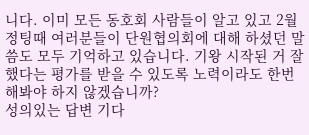니다. 이미 모든 동호회 사람들이 알고 있고 2월 정팅때 여러분들이 단원협의회에 대해 하셨던 말씀도 모두 기억하고 있습니다. 기왕 시작된 거 잘했다는 평가를 받을 수 있도록 노력이라도 한번 해봐야 하지 않겠습니까?
성의있는 답변 기다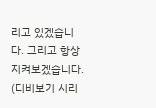리고 있겠습니다. 그리고 항상 지켜보겠습니다.
(디비보기 시리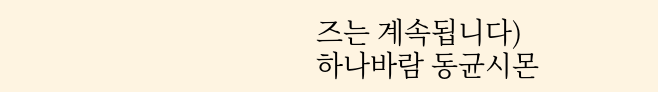즈는 계속됩니다)
하나바람 동균시몬